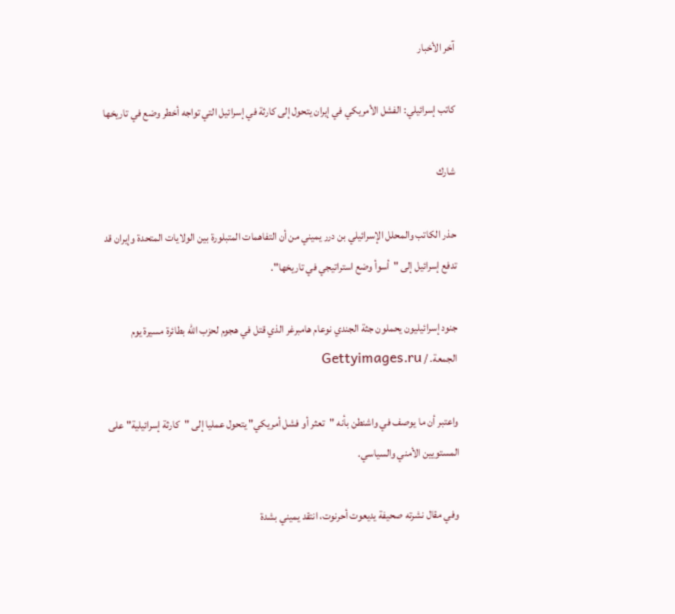آخر الأخبار

كاتب إسرائيلي: الفشل الأمريكي في إيران يتحول إلى كارثة في إسرائيل التي تواجه أخطر وضع في تاريخها

شارك

حذر الكاتب والمحلل الإسرائيلي بن درر يميني من أن التفاهمات المتبلورة بين الولايات المتحدة وإيران قد تدفع إسرائيل إلى "أسوأ وضع استراتيجي في تاريخها".

جنود إسرائيليون يحملون جثة الجندي نوعام هامبرغر الذي قتل في هجوم لحزب الله بطائرة مسيرة يوم الجمعة. / Gettyimages.ru

واعتبر أن ما يوصف في واشنطن بأنه "تعثر أو فشل أمريكي" يتحول عمليا إلى "كارثة إسرائيلية" على المستويين الأمني والسياسي.

وفي مقال نشرته صحيفة يديعوت أحرنوت، انتقد يميني بشدة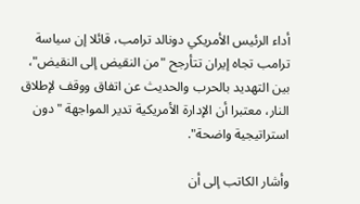أداء الرئيس الأمريكي دونالد ترامب، قائلا إن سياسة ترامب تجاه إيران تتأرجح "من النقيض إلى النقيض"، بين التهديد بالحرب والحديث عن اتفاق ووقف لإطلاق النار، معتبرا أن الإدارة الأمريكية تدير المواجهة "دون استراتيجية واضحة".

وأشار الكاتب إلى أن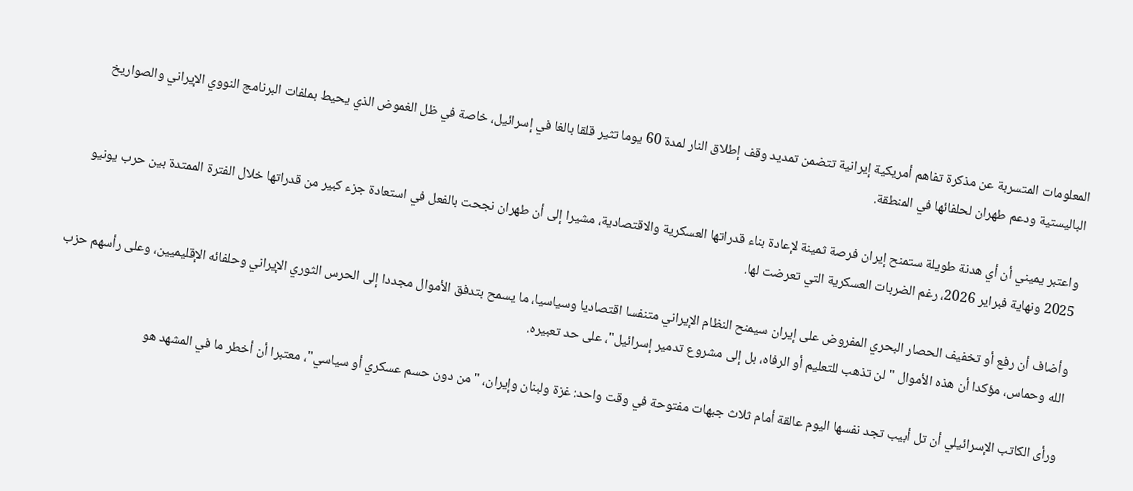المعلومات المتسربة عن مذكرة تفاهم أمريكية إيرانية تتضمن تمديد وقف إطلاق النار لمدة 60 يوما تثير قلقا بالغا في إسرائيل، خاصة في ظل الغموض الذي يحيط بملفات البرنامج النووي الإيراني والصواريخ الباليستية ودعم طهران لحلفائها في المنطقة.

واعتبر يميني أن أي هدنة طويلة ستمنح إيران فرصة ثمينة لإعادة بناء قدراتها العسكرية والاقتصادية، مشيرا إلى أن طهران نجحت بالفعل في استعادة جزء كبير من قدراتها خلال الفترة الممتدة بين حرب يونيو 2025 ونهاية فبراير 2026، رغم الضربات العسكرية التي تعرضت لها.

وأضاف أن رفع أو تخفيف الحصار البحري المفروض على إيران سيمنح النظام الإيراني متنفسا اقتصاديا وسياسيا، ما يسمح بتدفق الأموال مجددا إلى الحرس الثوري الإيراني وحلفائه الإقليميين، وعلى رأسهم حزب الله وحماس، مؤكدا أن هذه الأموال "لن تذهب للتعليم أو الرفاه، بل إلى مشروع تدمير إسرائيل"، على حد تعبيره.

ورأى الكاتب الإسرائيلي أن تل أبيب تجد نفسها اليوم عالقة أمام ثلاث جبهات مفتوحة في وقت واحد: غزة ولبنان وإيران، "من دون حسم عسكري أو سياسي"، معتبرا أن أخطر ما في المشهد هو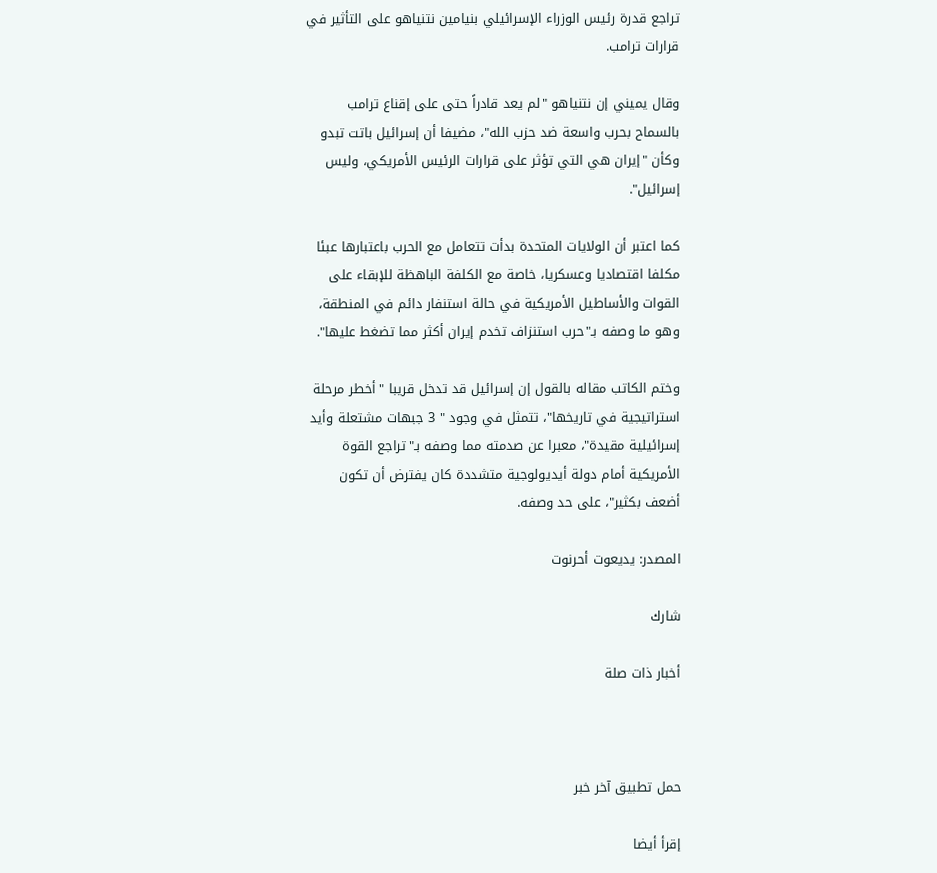تراجع قدرة رئيس الوزراء الإسرائيلي بنيامين نتنياهو على التأثير في قرارات ترامب.

وقال يميني إن نتنياهو "لم يعد قادراً حتى على إقناع ترامب بالسماح بحرب واسعة ضد حزب الله"، مضيفا أن إسرائيل باتت تبدو وكأن "إيران هي التي تؤثر على قرارات الرئيس الأمريكي، وليس إسرائيل".

كما اعتبر أن الولايات المتحدة بدأت تتعامل مع الحرب باعتبارها عبئا مكلفا اقتصاديا وعسكريا، خاصة مع الكلفة الباهظة للإبقاء على القوات والأساطيل الأمريكية في حالة استنفار دائم في المنطقة، وهو ما وصفه بـ"حرب استنزاف تخدم إيران أكثر مما تضغط عليها".

وختم الكاتب مقاله بالقول إن إسرائيل قد تدخل قريبا "أخطر مرحلة استراتيجية في تاريخها"، تتمثل في وجود " 3 جبهات مشتعلة وأيد إسرائيلية مقيدة"، معبرا عن صدمته مما وصفه بـ"تراجع القوة الأمريكية أمام دولة أيديولوجية متشددة كان يفترض أن تكون أضعف بكثير"، على حد وصفه.

المصدر: يديعوت أحرنوت

شارك

أخبار ذات صلة



حمل تطبيق آخر خبر

إقرأ أيضا